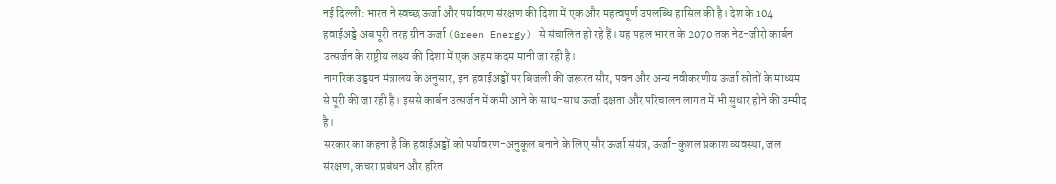नई दिल्ली: भारत ने स्वच्छ ऊर्जा और पर्यावरण संरक्षण की दिशा में एक और महत्वपूर्ण उपलब्धि हासिल की है। देश के 104 हवाईअड्डे अब पूरी तरह ग्रीन ऊर्जा (Green Energy) से संचालित हो रहे हैं। यह पहल भारत के 2070 तक नेट-जीरो कार्बन उत्सर्जन के राष्ट्रीय लक्ष्य की दिशा में एक अहम कदम मानी जा रही है।
नागरिक उड्डयन मंत्रालय के अनुसार, इन हवाईअड्डों पर बिजली की जरूरत सौर, पवन और अन्य नवीकरणीय ऊर्जा स्रोतों के माध्यम से पूरी की जा रही है। इससे कार्बन उत्सर्जन में कमी आने के साथ-साथ ऊर्जा दक्षता और परिचालन लागत में भी सुधार होने की उम्मीद है।
सरकार का कहना है कि हवाईअड्डों को पर्यावरण-अनुकूल बनाने के लिए सौर ऊर्जा संयंत्र, ऊर्जा-कुशल प्रकाश व्यवस्था, जल संरक्षण, कचरा प्रबंधन और हरित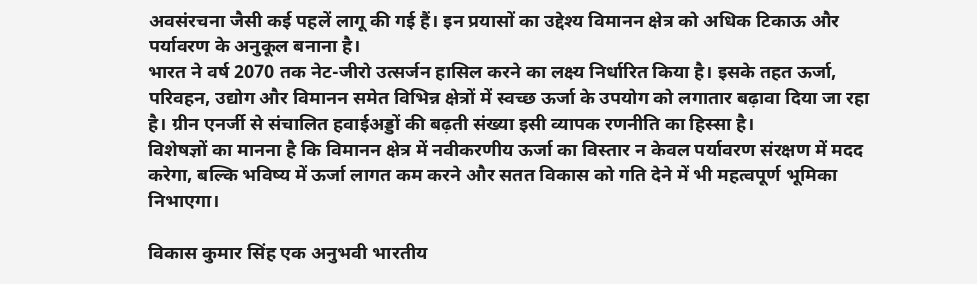अवसंरचना जैसी कई पहलें लागू की गई हैं। इन प्रयासों का उद्देश्य विमानन क्षेत्र को अधिक टिकाऊ और पर्यावरण के अनुकूल बनाना है।
भारत ने वर्ष 2070 तक नेट-जीरो उत्सर्जन हासिल करने का लक्ष्य निर्धारित किया है। इसके तहत ऊर्जा, परिवहन, उद्योग और विमानन समेत विभिन्न क्षेत्रों में स्वच्छ ऊर्जा के उपयोग को लगातार बढ़ावा दिया जा रहा है। ग्रीन एनर्जी से संचालित हवाईअड्डों की बढ़ती संख्या इसी व्यापक रणनीति का हिस्सा है।
विशेषज्ञों का मानना है कि विमानन क्षेत्र में नवीकरणीय ऊर्जा का विस्तार न केवल पर्यावरण संरक्षण में मदद करेगा, बल्कि भविष्य में ऊर्जा लागत कम करने और सतत विकास को गति देने में भी महत्वपूर्ण भूमिका निभाएगा।

विकास कुमार सिंह एक अनुभवी भारतीय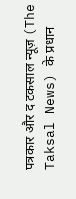पत्रकार और द टकसाल न्यूज़ (The Taksal News) के प्रधान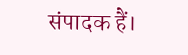संपादक हैं।